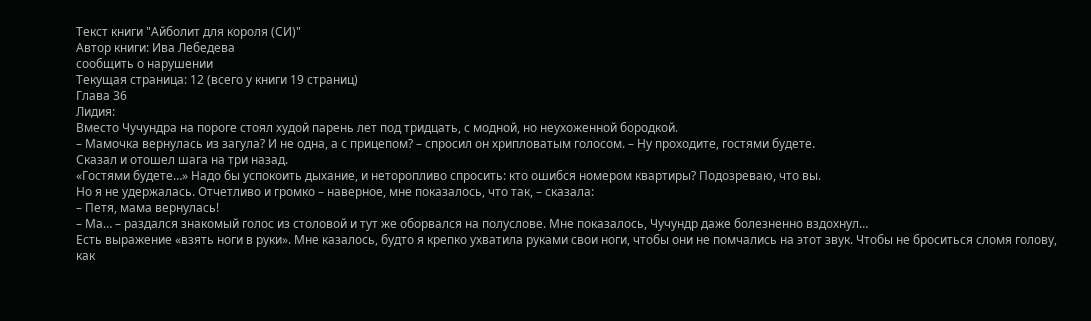Текст книги "Айболит для короля (СИ)"
Автор книги: Ива Лебедева
сообщить о нарушении
Текущая страница: 12 (всего у книги 19 страниц)
Глава 36
Лидия:
Вместо Чучундра на пороге стоял худой парень лет под тридцать, с модной, но неухоженной бородкой.
– Мамочка вернулась из загула? И не одна, а с прицепом? – спросил он хрипловатым голосом. – Ну проходите, гостями будете.
Сказал и отошел шага на три назад.
«Гостями будете…» Надо бы успокоить дыхание, и неторопливо спросить: кто ошибся номером квартиры? Подозреваю, что вы.
Но я не удержалась. Отчетливо и громко – наверное, мне показалось, что так, – сказала:
– Петя, мама вернулась!
– Ма… – раздался знакомый голос из столовой и тут же оборвался на полуслове. Мне показалось, Чучундр даже болезненно вздохнул…
Есть выражение «взять ноги в руки». Мне казалось, будто я крепко ухватила руками свои ноги, чтобы они не помчались на этот звук. Чтобы не броситься сломя голову, как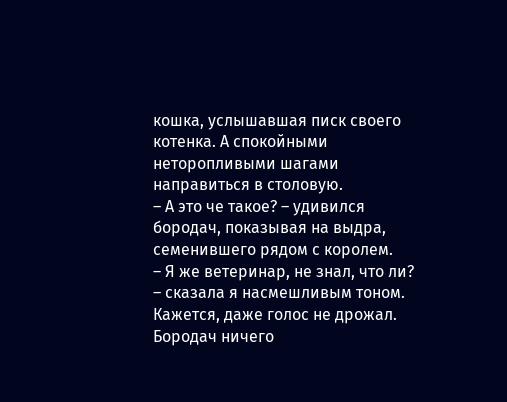кошка, услышавшая писк своего котенка. А спокойными неторопливыми шагами направиться в столовую.
– А это че такое? – удивился бородач, показывая на выдра, семенившего рядом с королем.
– Я же ветеринар, не знал, что ли? – сказала я насмешливым тоном. Кажется, даже голос не дрожал.
Бородач ничего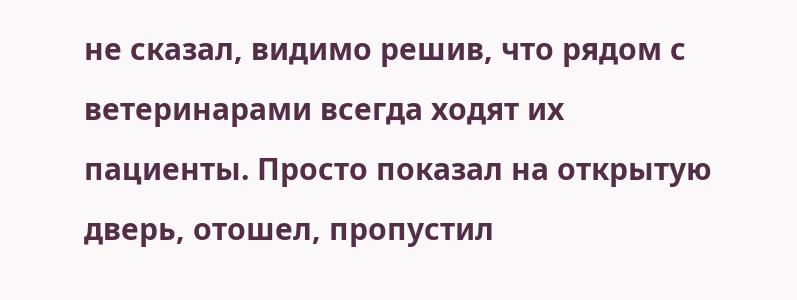не сказал, видимо решив, что рядом с ветеринарами всегда ходят их пациенты. Просто показал на открытую дверь, отошел, пропустил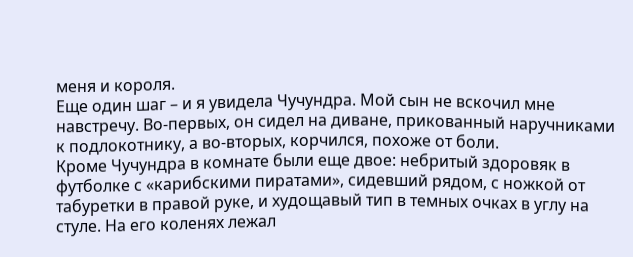меня и короля.
Еще один шаг – и я увидела Чучундра. Мой сын не вскочил мне навстречу. Во-первых, он сидел на диване, прикованный наручниками к подлокотнику, а во-вторых, корчился, похоже от боли.
Кроме Чучундра в комнате были еще двое: небритый здоровяк в футболке с «карибскими пиратами», сидевший рядом, с ножкой от табуретки в правой руке, и худощавый тип в темных очках в углу на стуле. На его коленях лежал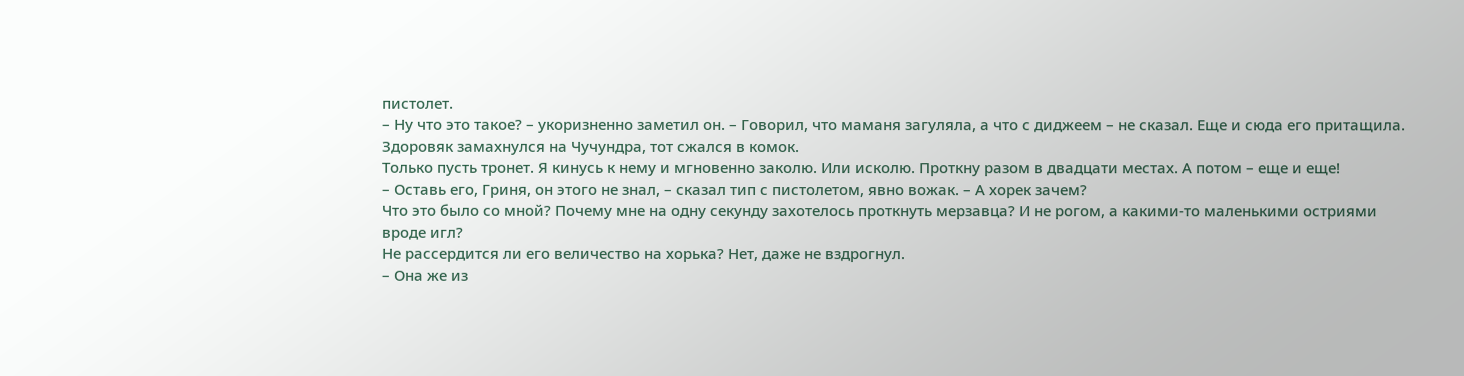пистолет.
– Ну что это такое? – укоризненно заметил он. – Говорил, что маманя загуляла, а что с диджеем – не сказал. Еще и сюда его притащила.
Здоровяк замахнулся на Чучундра, тот сжался в комок.
Только пусть тронет. Я кинусь к нему и мгновенно заколю. Или исколю. Проткну разом в двадцати местах. А потом – еще и еще!
– Оставь его, Гриня, он этого не знал, – сказал тип с пистолетом, явно вожак. – А хорек зачем?
Что это было со мной? Почему мне на одну секунду захотелось проткнуть мерзавца? И не рогом, а какими-то маленькими остриями вроде игл?
Не рассердится ли его величество на хорька? Нет, даже не вздрогнул.
– Она же из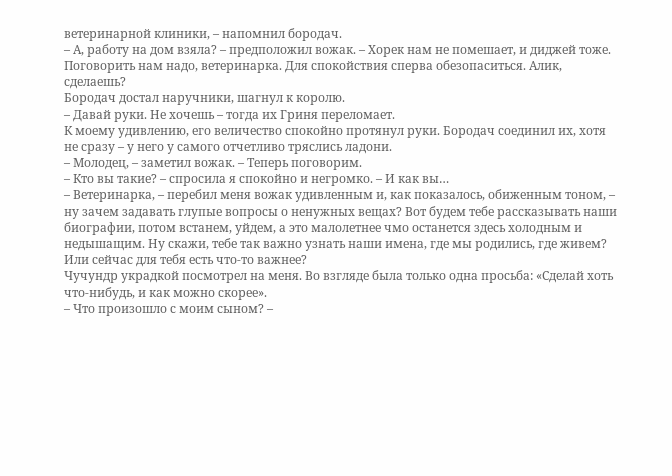ветеринарной клиники, – напомнил бородач.
– А, работу на дом взяла? – предположил вожак. – Хорек нам не помешает, и диджей тоже. Поговорить нам надо, ветеринарка. Для спокойствия сперва обезопаситься. Алик, сделаешь?
Бородач достал наручники, шагнул к королю.
– Давай руки. Не хочешь – тогда их Гриня переломает.
К моему удивлению, его величество спокойно протянул руки. Бородач соединил их, хотя не сразу – у него у самого отчетливо тряслись ладони.
– Молодец, – заметил вожак. – Теперь поговорим.
– Кто вы такие? – спросила я спокойно и негромко. – И как вы…
– Ветеринарка, – перебил меня вожак удивленным и, как показалось, обиженным тоном, – ну зачем задавать глупые вопросы о ненужных вещах? Вот будем тебе рассказывать наши биографии, потом встанем, уйдем, а это малолетнее чмо останется здесь холодным и недышащим. Ну скажи, тебе так важно узнать наши имена, где мы родились, где живем? Или сейчас для тебя есть что-то важнее?
Чучундр украдкой посмотрел на меня. Во взгляде была только одна просьба: «Сделай хоть что-нибудь, и как можно скорее».
– Что произошло с моим сыном? –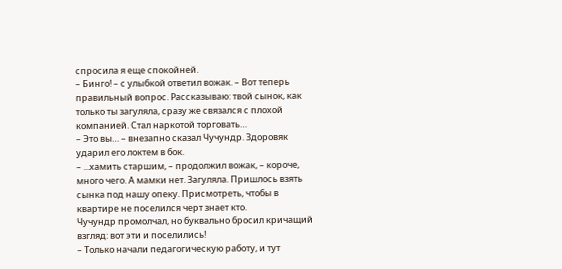спросила я еще спокойней.
– Бинго! – с улыбкой ответил вожак. – Вот теперь правильный вопрос. Рассказываю: твой сынок, как только ты загуляла, сразу же связался с плохой компанией. Стал наркотой торговать…
– Это вы… – внезапно сказал Чучундр. Здоровяк ударил его локтем в бок.
– ...хамить старшим, – продолжил вожак, – короче, много чего. А мамки нет. Загуляла. Пришлось взять сынка под нашу опеку. Присмотреть, чтобы в квартире не поселился черт знает кто.
Чучундр промолчал, но буквально бросил кричащий взгляд: вот эти и поселились!
– Только начали педагогическую работу, и тут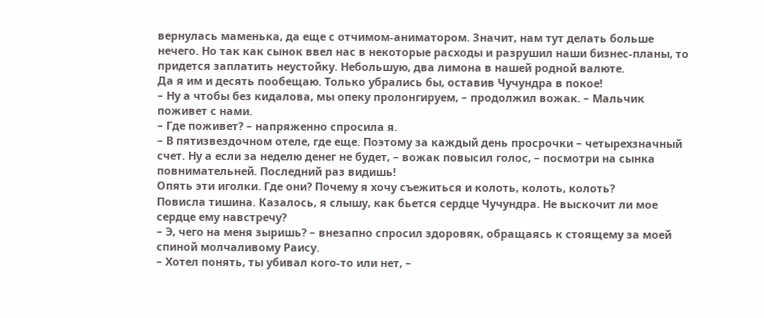вернулась маменька, да еще с отчимом-аниматором. Значит, нам тут делать больше нечего. Но так как сынок ввел нас в некоторые расходы и разрушил наши бизнес-планы, то придется заплатить неустойку. Небольшую, два лимона в нашей родной валюте.
Да я им и десять пообещаю. Только убрались бы, оставив Чучундра в покое!
– Ну а чтобы без кидалова, мы опеку пролонгируем, – продолжил вожак. – Мальчик поживет с нами.
– Где поживет? – напряженно спросила я.
– В пятизвездочном отеле, где еще. Поэтому за каждый день просрочки – четырехзначный счет. Ну а если за неделю денег не будет, – вожак повысил голос, – посмотри на сынка повнимательней. Последний раз видишь!
Опять эти иголки. Где они? Почему я хочу съежиться и колоть, колоть, колоть?
Повисла тишина. Казалось, я слышу, как бьется сердце Чучундра. Не выскочит ли мое сердце ему навстречу?
– Э, чего на меня зыришь? – внезапно спросил здоровяк, обращаясь к стоящему за моей спиной молчаливому Раису.
– Хотел понять, ты убивал кого-то или нет, –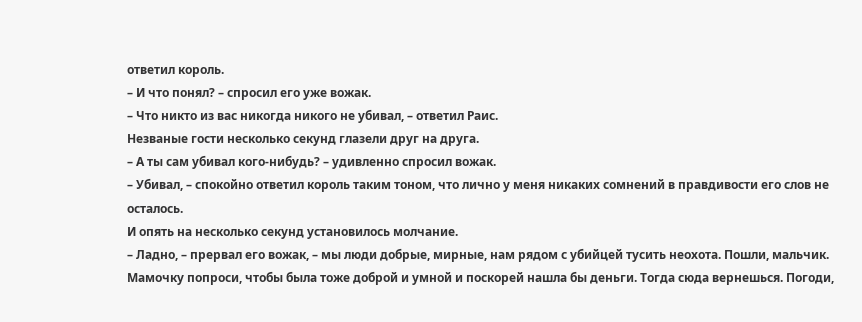ответил король.
– И что понял? – спросил его уже вожак.
– Что никто из вас никогда никого не убивал, – ответил Раис.
Незваные гости несколько секунд глазели друг на друга.
– А ты сам убивал кого-нибудь? – удивленно спросил вожак.
– Убивал, – спокойно ответил король таким тоном, что лично у меня никаких сомнений в правдивости его слов не осталось.
И опять на несколько секунд установилось молчание.
– Ладно, – прервал его вожак, – мы люди добрые, мирные, нам рядом с убийцей тусить неохота. Пошли, мальчик. Мамочку попроси, чтобы была тоже доброй и умной и поскорей нашла бы деньги. Тогда сюда вернешься. Погоди,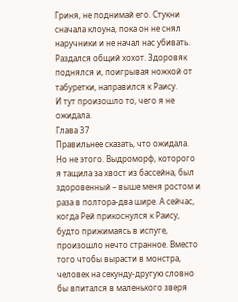Гриня, не поднимай его. Стукни сначала клоуна, пока он не снял наручники и не начал нас убивать.
Раздался общий хохот. Здоровяк поднялся и, поигрывая ножкой от табуретки, направился к Раису.
И тут произошло то, чего я не ожидала.
Глава 37
Правильнее сказать, что ожидала. Но не этого. Выдроморф, которого я тащила за хвост из бассейна, был здоровенный – выше меня ростом и раза в полтора-два шире. А сейчас, когда Рей прикоснулся к Раису, будто прижимаясь в испуге, произошло нечто странное. Вместо того чтобы вырасти в монстра, человек на секунду-другую словно бы впитался в маленького зверя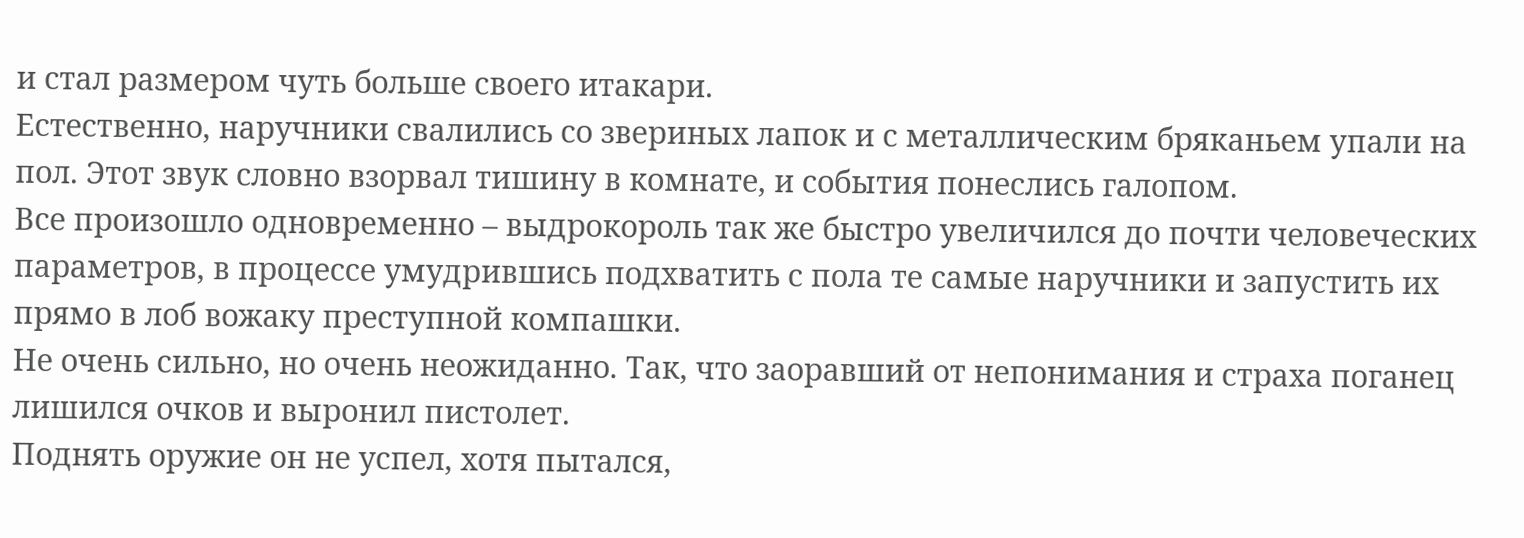и стал размером чуть больше своего итакари.
Естественно, наручники свалились со звериных лапок и с металлическим бряканьем упали на пол. Этот звук словно взорвал тишину в комнате, и события понеслись галопом.
Все произошло одновременно – выдрокороль так же быстро увеличился до почти человеческих параметров, в процессе умудрившись подхватить с пола те самые наручники и запустить их прямо в лоб вожаку преступной компашки.
Не очень сильно, но очень неожиданно. Так, что заоравший от непонимания и страха поганец лишился очков и выронил пистолет.
Поднять оружие он не успел, хотя пытался,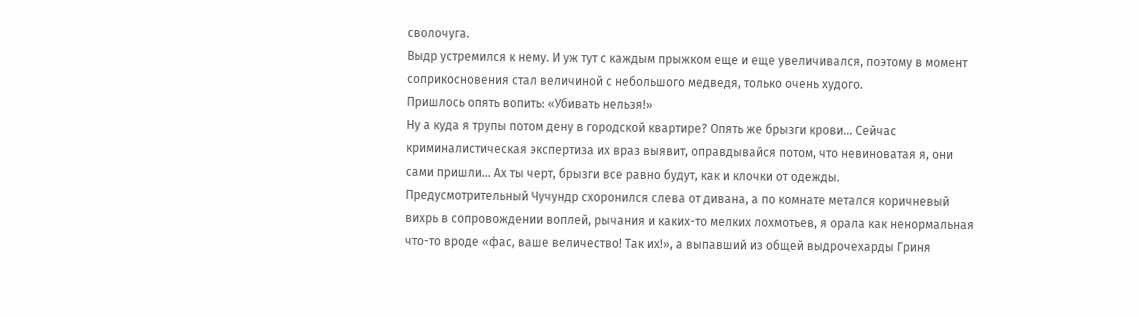сволочуга.
Выдр устремился к нему. И уж тут с каждым прыжком еще и еще увеличивался, поэтому в момент соприкосновения стал величиной с небольшого медведя, только очень худого.
Пришлось опять вопить: «Убивать нельзя!»
Ну а куда я трупы потом дену в городской квартире? Опять же брызги крови… Сейчас криминалистическая экспертиза их враз выявит, оправдывайся потом, что невиноватая я, они сами пришли… Ах ты черт, брызги все равно будут, как и клочки от одежды.
Предусмотрительный Чучундр схоронился слева от дивана, а по комнате метался коричневый вихрь в сопровождении воплей, рычания и каких-то мелких лохмотьев, я орала как ненормальная что-то вроде «фас, ваше величество! Так их!», а выпавший из общей выдрочехарды Гриня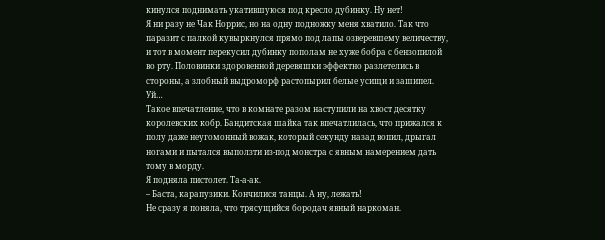кинулся поднимать укатившуюся под кресло дубинку. Ну нет!
Я ни разу не Чак Норрис, но на одну подножку меня хватило. Так что паразит с палкой кувыркнулся прямо под лапы озверевшему величеству, и тот в момент перекусил дубинку пополам не хуже бобра с бензопилой во рту. Половинки здоровенной деревяшки эффектно разлетелись в стороны, а злобный выдроморф растопырил белые усищи и зашипел. Уй…
Такое впечатление, что в комнате разом наступили на хвост десятку королевских кобр. Бандитская шайка так впечатлилась, что прижался к полу даже неугомонный вожак, который секунду назад вопил, дрыгал ногами и пытался выползти из-под монстра с явным намерением дать тому в морду.
Я подняла пистолет. Та-а-ак.
– Баста, карапузики. Кончилися танцы. А ну, лежать!
Не сразу я поняла, что трясущийся бородач явный наркоман.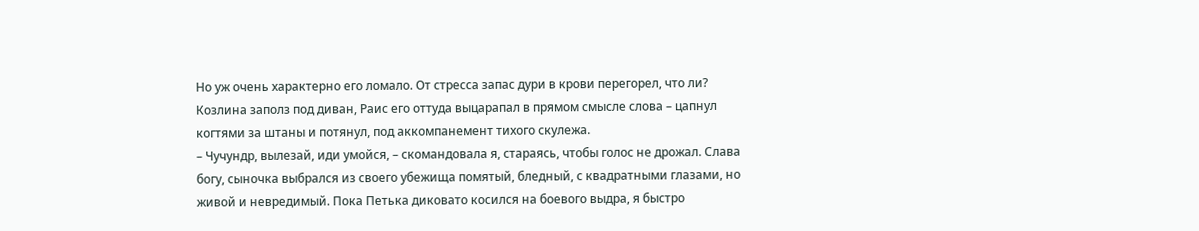Но уж очень характерно его ломало. От стресса запас дури в крови перегорел, что ли? Козлина заполз под диван, Раис его оттуда выцарапал в прямом смысле слова – цапнул когтями за штаны и потянул, под аккомпанемент тихого скулежа.
– Чучундр, вылезай, иди умойся, – скомандовала я, стараясь, чтобы голос не дрожал. Слава богу, сыночка выбрался из своего убежища помятый, бледный, с квадратными глазами, но живой и невредимый. Пока Петька диковато косился на боевого выдра, я быстро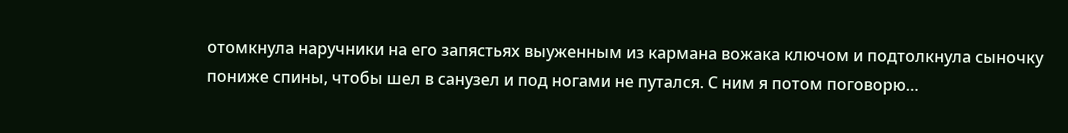отомкнула наручники на его запястьях выуженным из кармана вожака ключом и подтолкнула сыночку пониже спины, чтобы шел в санузел и под ногами не путался. С ним я потом поговорю…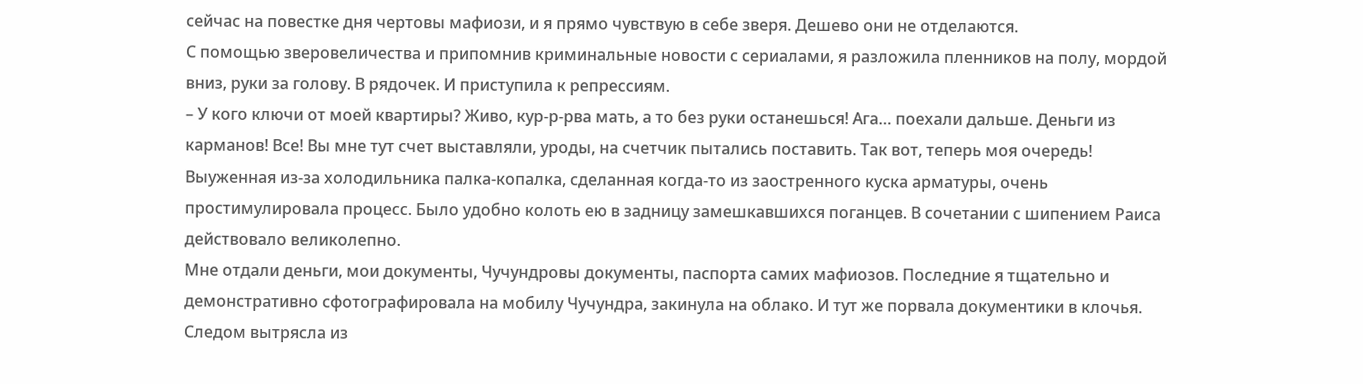сейчас на повестке дня чертовы мафиози, и я прямо чувствую в себе зверя. Дешево они не отделаются.
С помощью зверовеличества и припомнив криминальные новости с сериалами, я разложила пленников на полу, мордой вниз, руки за голову. В рядочек. И приступила к репрессиям.
– У кого ключи от моей квартиры? Живо, кур-р-рва мать, а то без руки останешься! Ага… поехали дальше. Деньги из карманов! Все! Вы мне тут счет выставляли, уроды, на счетчик пытались поставить. Так вот, теперь моя очередь!
Выуженная из-за холодильника палка-копалка, сделанная когда-то из заостренного куска арматуры, очень простимулировала процесс. Было удобно колоть ею в задницу замешкавшихся поганцев. В сочетании с шипением Раиса действовало великолепно.
Мне отдали деньги, мои документы, Чучундровы документы, паспорта самих мафиозов. Последние я тщательно и демонстративно сфотографировала на мобилу Чучундра, закинула на облако. И тут же порвала документики в клочья.
Следом вытрясла из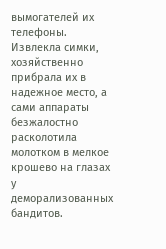вымогателей их телефоны. Извлекла симки, хозяйственно прибрала их в надежное место, а сами аппараты безжалостно расколотила молотком в мелкое крошево на глазах у деморализованных бандитов.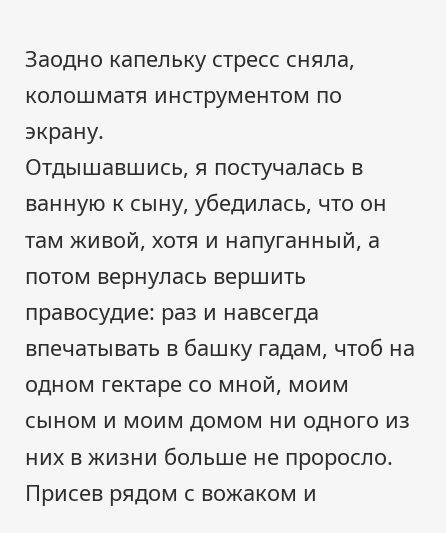Заодно капельку стресс сняла, колошматя инструментом по экрану.
Отдышавшись, я постучалась в ванную к сыну, убедилась, что он там живой, хотя и напуганный, а потом вернулась вершить правосудие: раз и навсегда впечатывать в башку гадам, чтоб на одном гектаре со мной, моим сыном и моим домом ни одного из них в жизни больше не проросло.
Присев рядом с вожаком и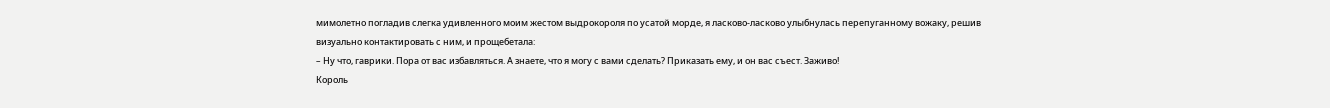мимолетно погладив слегка удивленного моим жестом выдрокороля по усатой морде, я ласково-ласково улыбнулась перепуганному вожаку, решив визуально контактировать с ним, и прощебетала:
– Ну что, гаврики. Пора от вас избавляться. А знаете, что я могу с вами сделать? Приказать ему, и он вас съест. Заживо!
Король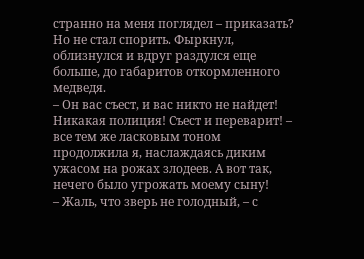странно на меня поглядел – приказать? Но не стал спорить. Фыркнул, облизнулся и вдруг раздулся еще больше, до габаритов откормленного медведя.
– Он вас съест, и вас никто не найдет! Никакая полиция! Съест и переварит! – все тем же ласковым тоном продолжила я, наслаждаясь диким ужасом на рожах злодеев. А вот так, нечего было угрожать моему сыну!
– Жаль, что зверь не голодный, – с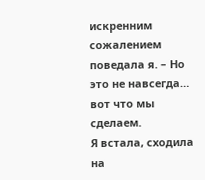искренним сожалением поведала я. – Но это не навсегда… вот что мы сделаем.
Я встала, сходила на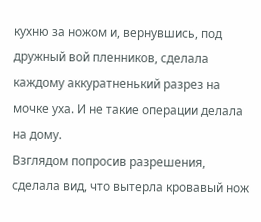кухню за ножом и, вернувшись, под дружный вой пленников, сделала каждому аккуратненький разрез на мочке уха. И не такие операции делала на дому.
Взглядом попросив разрешения, сделала вид, что вытерла кровавый нож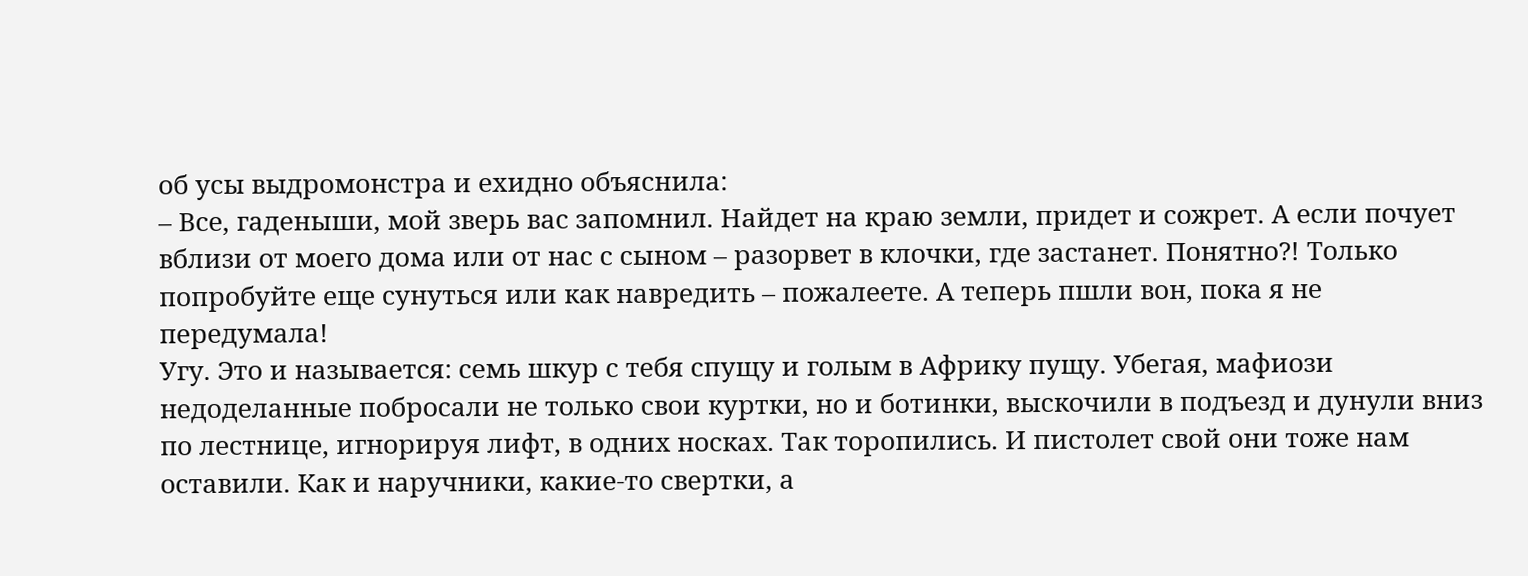об усы выдромонстра и ехидно объяснила:
– Все, гаденыши, мой зверь вас запомнил. Найдет на краю земли, придет и сожрет. А если почует вблизи от моего дома или от нас с сыном – разорвет в клочки, где застанет. Понятно?! Только попробуйте еще сунуться или как навредить – пожалеете. А теперь пшли вон, пока я не передумала!
Угу. Это и называется: семь шкур с тебя спущу и голым в Африку пущу. Убегая, мафиози недоделанные побросали не только свои куртки, но и ботинки, выскочили в подъезд и дунули вниз по лестнице, игнорируя лифт, в одних носках. Так торопились. И пистолет свой они тоже нам оставили. Как и наручники, какие-то свертки, а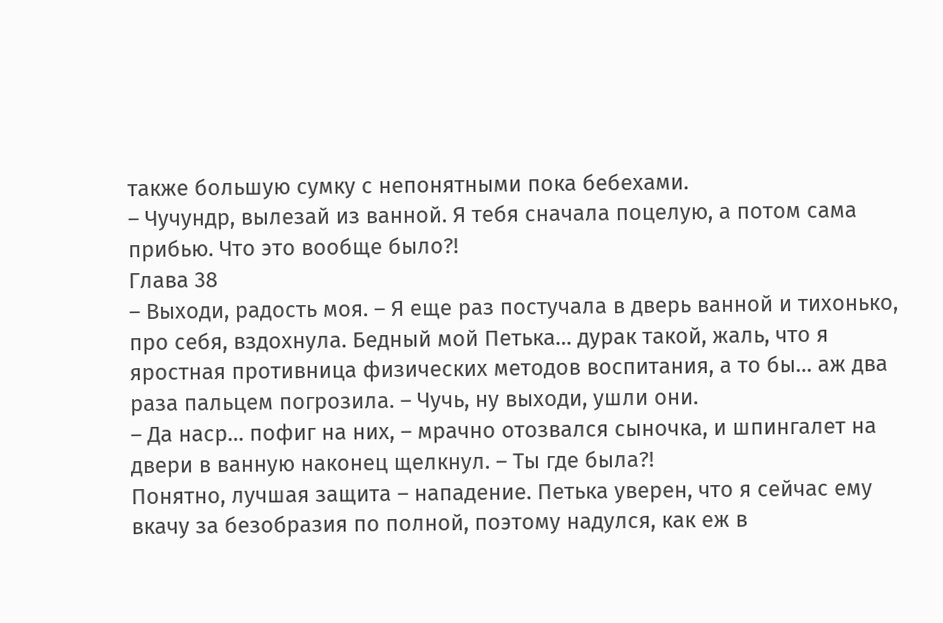также большую сумку с непонятными пока бебехами.
– Чучундр, вылезай из ванной. Я тебя сначала поцелую, а потом сама прибью. Что это вообще было?!
Глава 38
– Выходи, радость моя. – Я еще раз постучала в дверь ванной и тихонько, про себя, вздохнула. Бедный мой Петька… дурак такой, жаль, что я яростная противница физических методов воспитания, а то бы… аж два раза пальцем погрозила. – Чучь, ну выходи, ушли они.
– Да наср… пофиг на них, – мрачно отозвался сыночка, и шпингалет на двери в ванную наконец щелкнул. – Ты где была?!
Понятно, лучшая защита – нападение. Петька уверен, что я сейчас ему вкачу за безобразия по полной, поэтому надулся, как еж в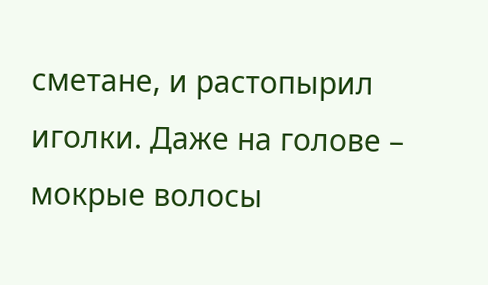сметане, и растопырил иголки. Даже на голове – мокрые волосы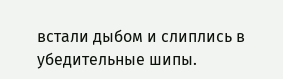встали дыбом и слиплись в убедительные шипы.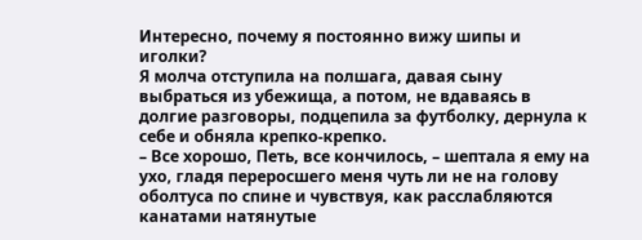Интересно, почему я постоянно вижу шипы и иголки?
Я молча отступила на полшага, давая сыну выбраться из убежища, а потом, не вдаваясь в долгие разговоры, подцепила за футболку, дернула к себе и обняла крепко-крепко.
– Все хорошо, Петь, все кончилось, – шептала я ему на ухо, гладя переросшего меня чуть ли не на голову оболтуса по спине и чувствуя, как расслабляются канатами натянутые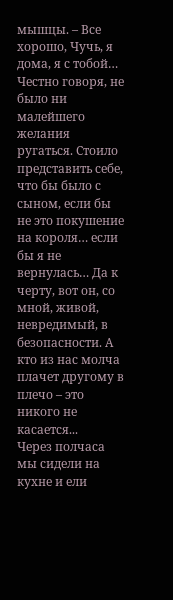мышцы. – Все хорошо, Чучь, я дома, я с тобой…
Честно говоря, не было ни малейшего желания ругаться. Стоило представить себе, что бы было с сыном, если бы не это покушение на короля… если бы я не вернулась… Да к черту, вот он, со мной, живой, невредимый, в безопасности. А кто из нас молча плачет другому в плечо – это никого не касается...
Через полчаса мы сидели на кухне и ели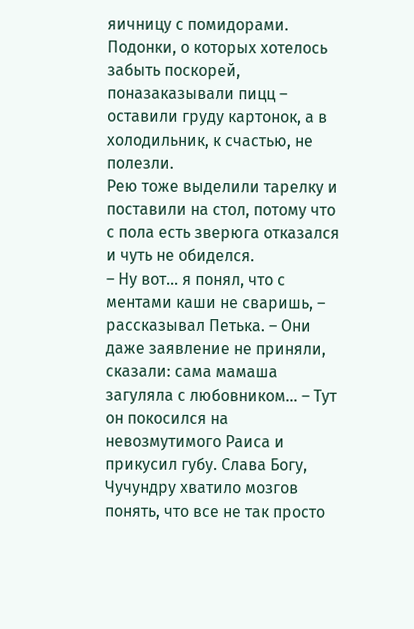яичницу с помидорами. Подонки, о которых хотелось забыть поскорей, поназаказывали пицц – оставили груду картонок, а в холодильник, к счастью, не полезли.
Рею тоже выделили тарелку и поставили на стол, потому что с пола есть зверюга отказался и чуть не обиделся.
– Ну вот… я понял, что с ментами каши не сваришь, – рассказывал Петька. – Они даже заявление не приняли, сказали: сама мамаша загуляла с любовником… – Тут он покосился на невозмутимого Раиса и прикусил губу. Слава Богу, Чучундру хватило мозгов понять, что все не так просто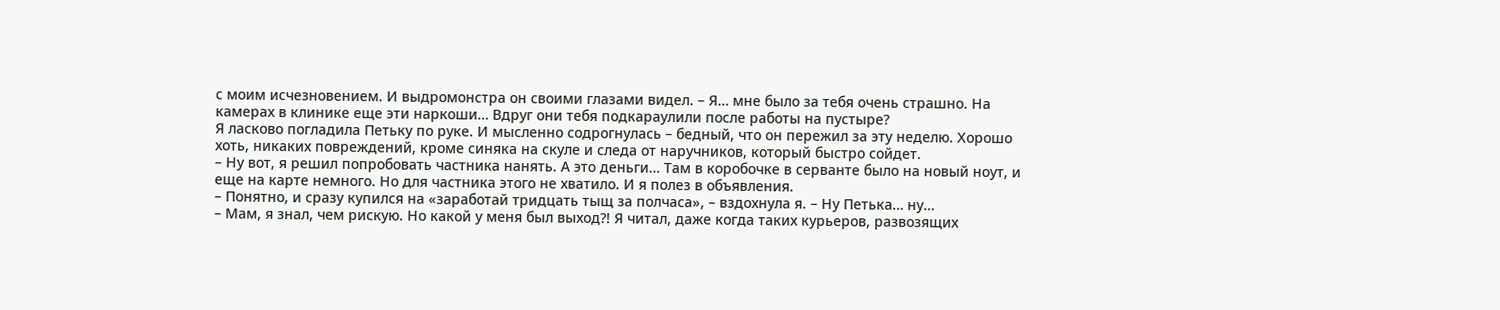с моим исчезновением. И выдромонстра он своими глазами видел. – Я… мне было за тебя очень страшно. На камерах в клинике еще эти наркоши… Вдруг они тебя подкараулили после работы на пустыре?
Я ласково погладила Петьку по руке. И мысленно содрогнулась – бедный, что он пережил за эту неделю. Хорошо хоть, никаких повреждений, кроме синяка на скуле и следа от наручников, который быстро сойдет.
– Ну вот, я решил попробовать частника нанять. А это деньги… Там в коробочке в серванте было на новый ноут, и еще на карте немного. Но для частника этого не хватило. И я полез в объявления.
– Понятно, и сразу купился на «заработай тридцать тыщ за полчаса», – вздохнула я. – Ну Петька… ну…
– Мам, я знал, чем рискую. Но какой у меня был выход?! Я читал, даже когда таких курьеров, развозящих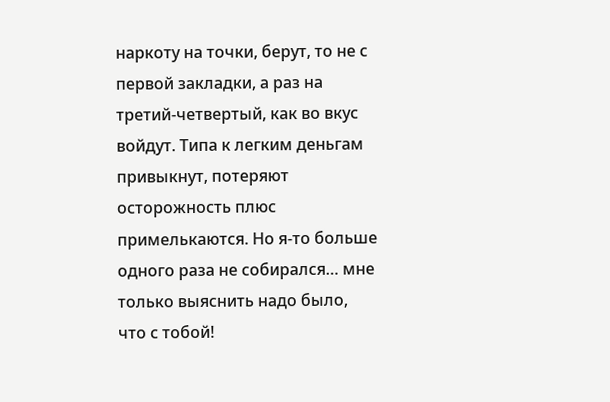наркоту на точки, берут, то не с первой закладки, а раз на третий-четвертый, как во вкус войдут. Типа к легким деньгам привыкнут, потеряют осторожность плюс примелькаются. Но я-то больше одного раза не собирался… мне только выяснить надо было, что с тобой!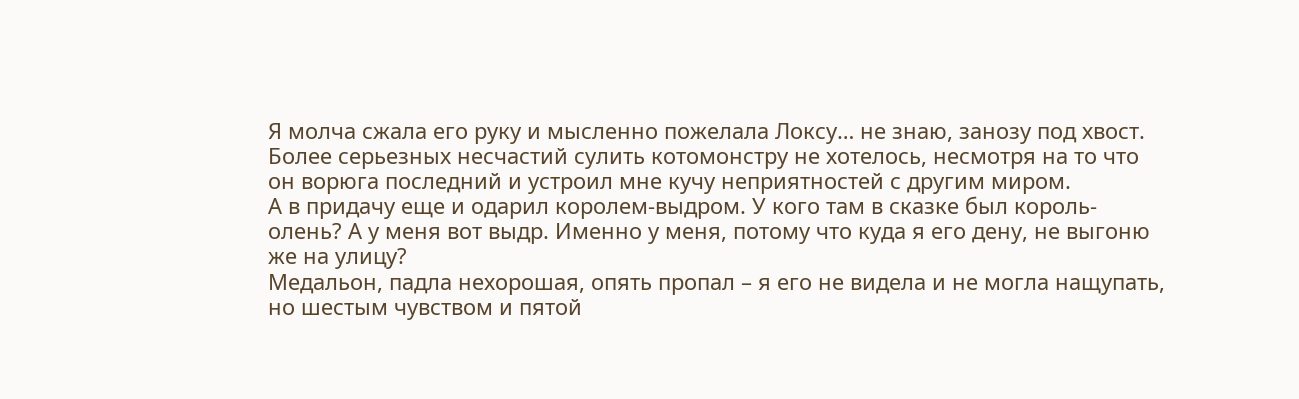Я молча сжала его руку и мысленно пожелала Локсу… не знаю, занозу под хвост. Более серьезных несчастий сулить котомонстру не хотелось, несмотря на то что он ворюга последний и устроил мне кучу неприятностей с другим миром.
А в придачу еще и одарил королем-выдром. У кого там в сказке был король-олень? А у меня вот выдр. Именно у меня, потому что куда я его дену, не выгоню же на улицу?
Медальон, падла нехорошая, опять пропал – я его не видела и не могла нащупать, но шестым чувством и пятой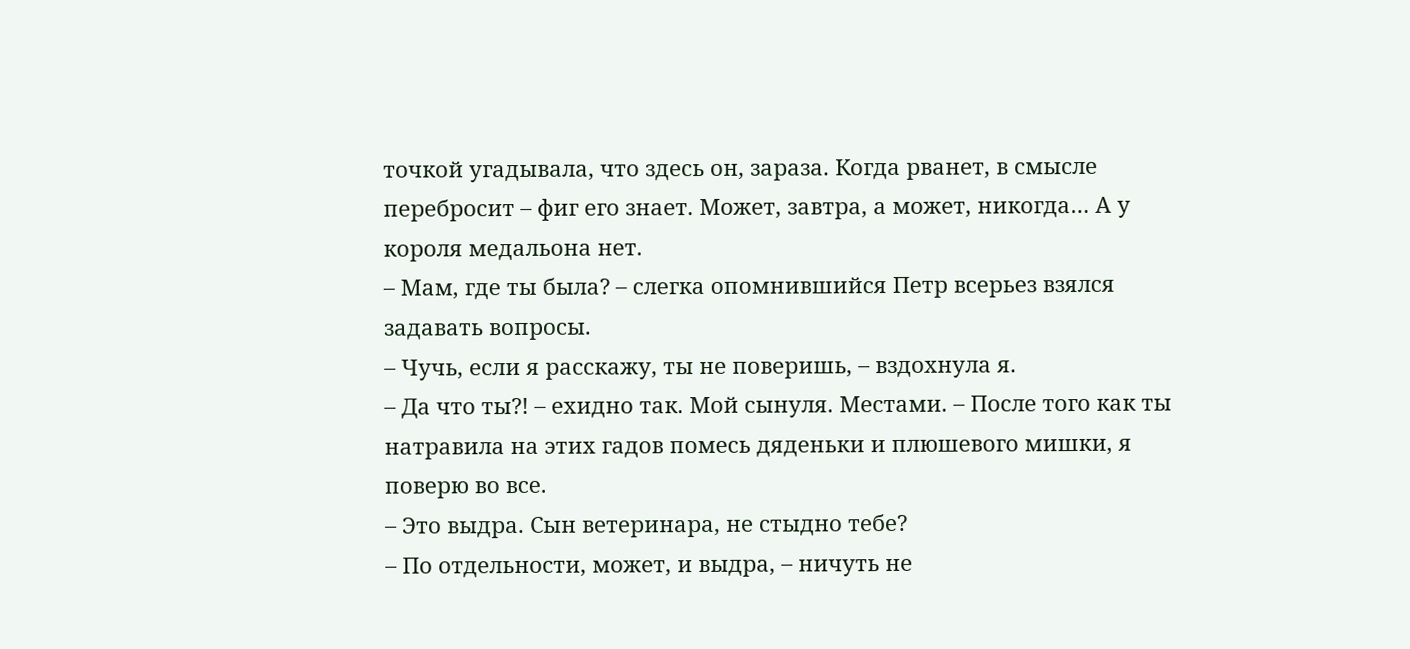точкой угадывала, что здесь он, зараза. Когда рванет, в смысле перебросит – фиг его знает. Может, завтра, а может, никогда… А у короля медальона нет.
– Мам, где ты была? – слегка опомнившийся Петр всерьез взялся задавать вопросы.
– Чучь, если я расскажу, ты не поверишь, – вздохнула я.
– Да что ты?! – ехидно так. Мой сынуля. Местами. – После того как ты натравила на этих гадов помесь дяденьки и плюшевого мишки, я поверю во все.
– Это выдра. Сын ветеринара, не стыдно тебе?
– По отдельности, может, и выдра, – ничуть не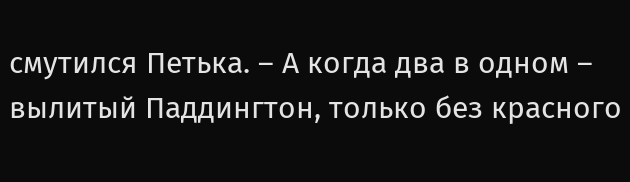смутился Петька. – А когда два в одном – вылитый Паддингтон, только без красного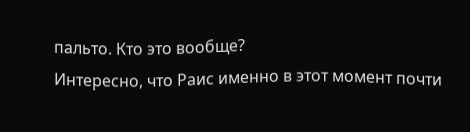пальто. Кто это вообще?
Интересно, что Раис именно в этот момент почти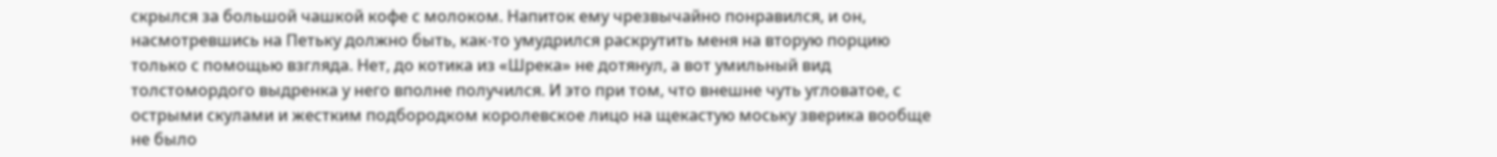скрылся за большой чашкой кофе с молоком. Напиток ему чрезвычайно понравился, и он, насмотревшись на Петьку должно быть, как-то умудрился раскрутить меня на вторую порцию только с помощью взгляда. Нет, до котика из «Шрека» не дотянул, а вот умильный вид толстомордого выдренка у него вполне получился. И это при том, что внешне чуть угловатое, с острыми скулами и жестким подбородком королевское лицо на щекастую моську зверика вообще не было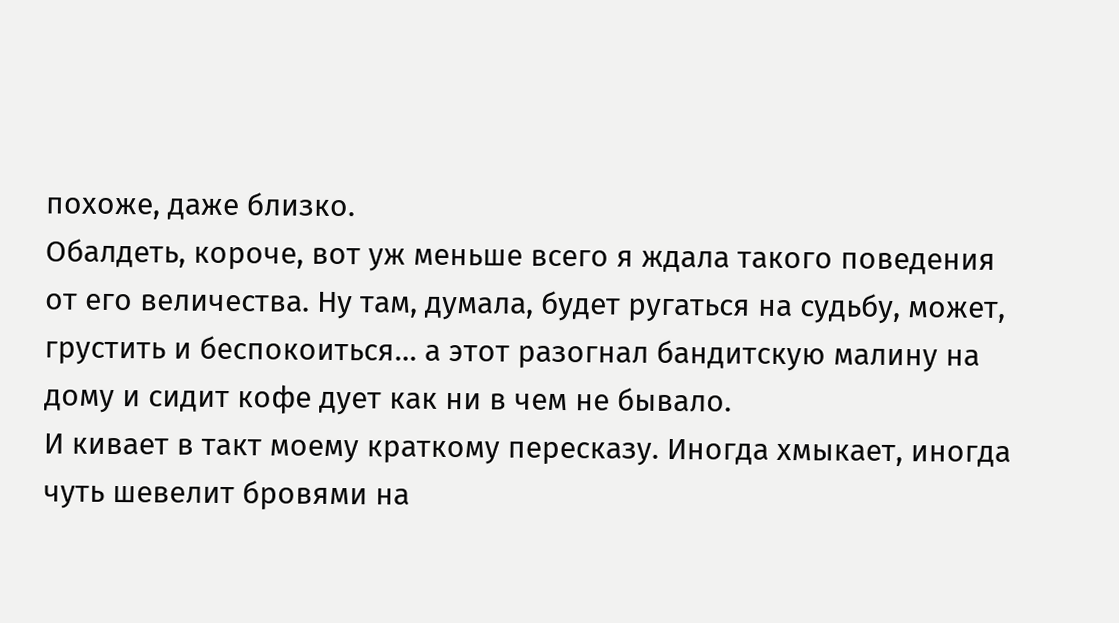похоже, даже близко.
Обалдеть, короче, вот уж меньше всего я ждала такого поведения от его величества. Ну там, думала, будет ругаться на судьбу, может, грустить и беспокоиться… а этот разогнал бандитскую малину на дому и сидит кофе дует как ни в чем не бывало.
И кивает в такт моему краткому пересказу. Иногда хмыкает, иногда чуть шевелит бровями на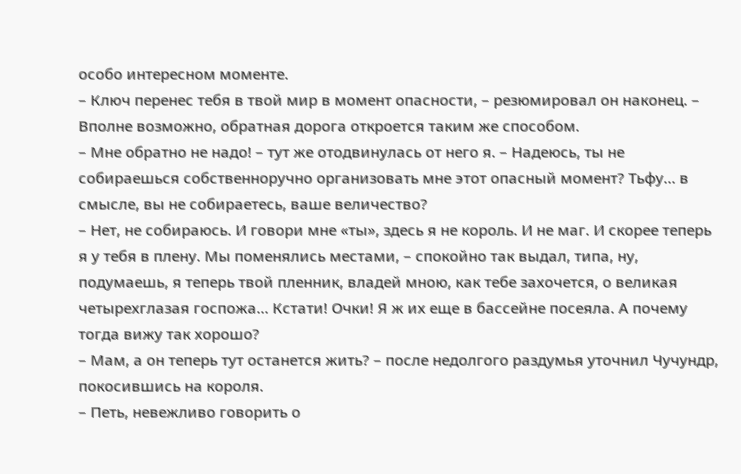особо интересном моменте.
– Ключ перенес тебя в твой мир в момент опасности, – резюмировал он наконец. – Вполне возможно, обратная дорога откроется таким же способом.
– Мне обратно не надо! – тут же отодвинулась от него я. – Надеюсь, ты не собираешься собственноручно организовать мне этот опасный момент? Тьфу… в смысле, вы не собираетесь, ваше величество?
– Нет, не собираюсь. И говори мне «ты», здесь я не король. И не маг. И скорее теперь я у тебя в плену. Мы поменялись местами, – спокойно так выдал, типа, ну, подумаешь, я теперь твой пленник, владей мною, как тебе захочется, о великая четырехглазая госпожа… Кстати! Очки! Я ж их еще в бассейне посеяла. А почему тогда вижу так хорошо?
– Мам, а он теперь тут останется жить? – после недолгого раздумья уточнил Чучундр, покосившись на короля.
– Петь, невежливо говорить о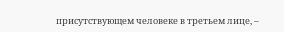присутствующем человеке в третьем лице, –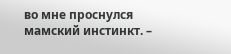во мне проснулся мамский инстинкт. –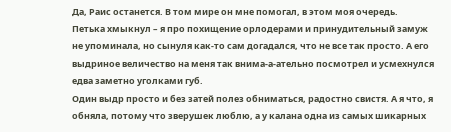Да, Раис останется. В том мире он мне помогал, в этом моя очередь.
Петька хмыкнул – я про похищение орлодерами и принудительный замуж не упоминала, но сынуля как-то сам догадался, что не все так просто. А его выдриное величество на меня так внима-а-ательно посмотрел и усмехнулся едва заметно уголками губ.
Один выдр просто и без затей полез обниматься, радостно свистя. А я что, я обняла, потому что зверушек люблю, а у калана одна из самых шикарных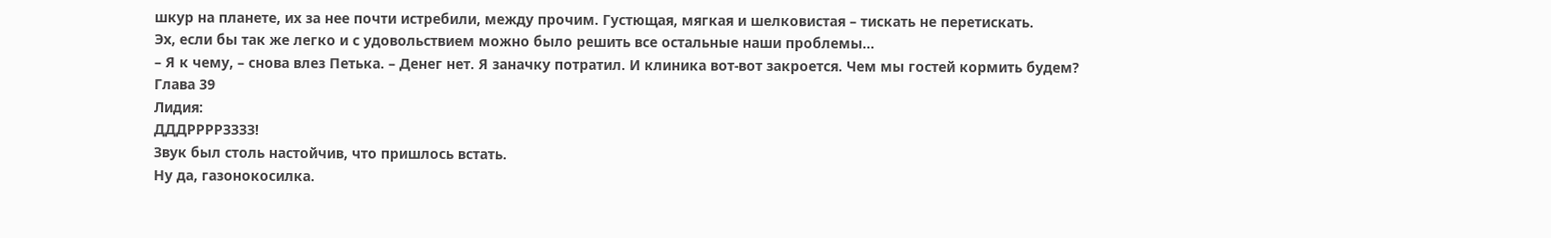шкур на планете, их за нее почти истребили, между прочим. Густющая, мягкая и шелковистая – тискать не перетискать.
Эх, если бы так же легко и с удовольствием можно было решить все остальные наши проблемы…
– Я к чему, – снова влез Петька. – Денег нет. Я заначку потратил. И клиника вот-вот закроется. Чем мы гостей кормить будем?
Глава 39
Лидия:
ДДДРРРРЗЗЗЗ!
Звук был столь настойчив, что пришлось встать.
Ну да, газонокосилка.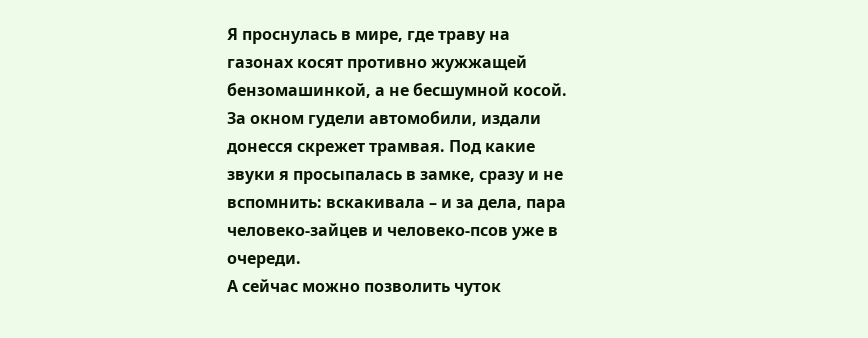Я проснулась в мире, где траву на газонах косят противно жужжащей бензомашинкой, а не бесшумной косой.
За окном гудели автомобили, издали донесся скрежет трамвая. Под какие звуки я просыпалась в замке, сразу и не вспомнить: вскакивала – и за дела, пара человеко-зайцев и человеко-псов уже в очереди.
А сейчас можно позволить чуток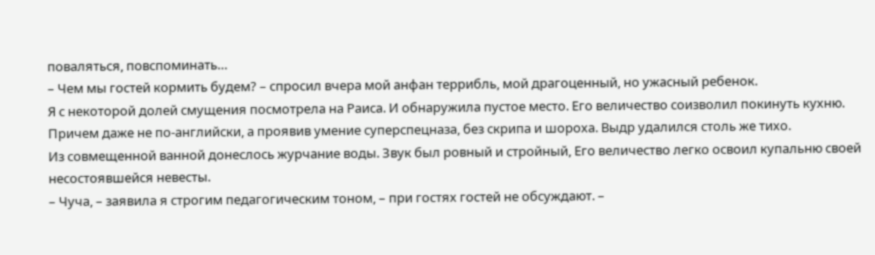поваляться, повспоминать…
– Чем мы гостей кормить будем? – спросил вчера мой анфан террибль, мой драгоценный, но ужасный ребенок.
Я с некоторой долей смущения посмотрела на Раиса. И обнаружила пустое место. Его величество соизволил покинуть кухню. Причем даже не по-английски, а проявив умение суперспецназа, без скрипа и шороха. Выдр удалился столь же тихо.
Из совмещенной ванной донеслось журчание воды. Звук был ровный и стройный, Его величество легко освоил купальню своей несостоявшейся невесты.
– Чуча, – заявила я строгим педагогическим тоном, – при гостях гостей не обсуждают. –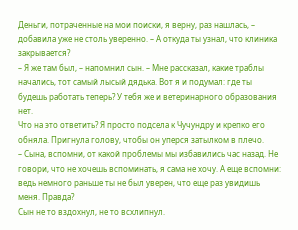Деньги, потраченные на мои поиски, я верну, раз нашлась, – добавила уже не столь уверенно. – А откуда ты узнал, что клиника закрывается?
– Я же там был, – напомнил сын. – Мне рассказал, какие траблы начались, тот самый лысый дядька. Вот я и подумал: где ты будешь работать теперь? У тебя же и ветеринарного образования нет.
Что на это ответить? Я просто подсела к Чучундру и крепко его обняла. Пригнула голову, чтобы он уперся затылком в плечо.
– Сына, вспомни, от какой проблемы мы избавились час назад. Не говори, что не хочешь вспоминать, я сама не хочу. А еще вспомни: ведь немного раньше ты не был уверен, что еще раз увидишь меня. Правда?
Сын не то вздохнул, не то всхлипнул.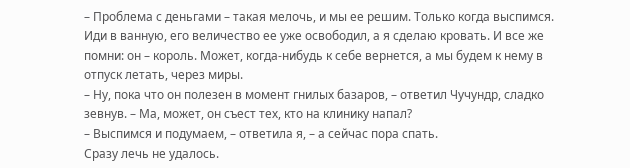– Проблема с деньгами – такая мелочь, и мы ее решим. Только когда выспимся. Иди в ванную, его величество ее уже освободил, а я сделаю кровать. И все же помни: он – король. Может, когда-нибудь к себе вернется, а мы будем к нему в отпуск летать, через миры.
– Ну, пока что он полезен в момент гнилых базаров, – ответил Чучундр, сладко зевнув. – Ма, может, он съест тех, кто на клинику напал?
– Выспимся и подумаем, – ответила я, – а сейчас пора спать.
Сразу лечь не удалось.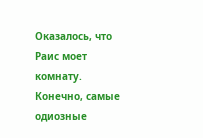Оказалось, что Раис моет комнату. Конечно, самые одиозные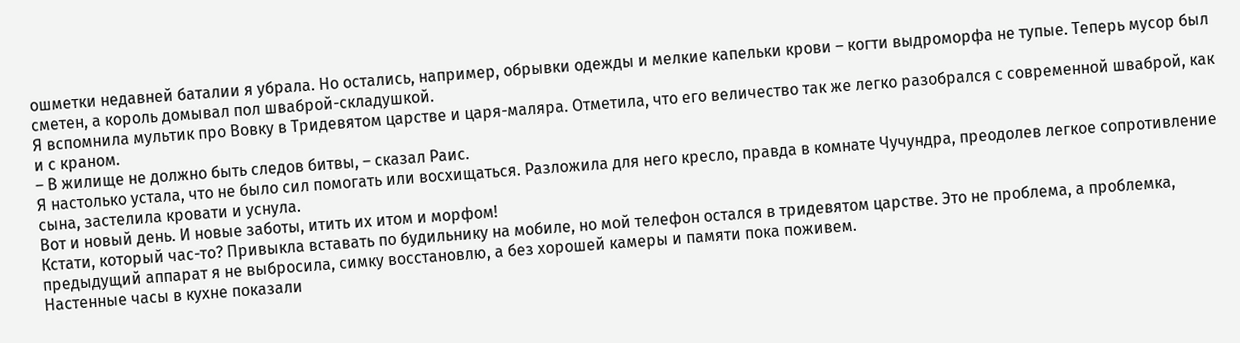ошметки недавней баталии я убрала. Но остались, например, обрывки одежды и мелкие капельки крови – когти выдроморфа не тупые. Теперь мусор был сметен, а король домывал пол шваброй-складушкой.
Я вспомнила мультик про Вовку в Тридевятом царстве и царя-маляра. Отметила, что его величество так же легко разобрался с современной шваброй, как и с краном.
– В жилище не должно быть следов битвы, – сказал Раис.
Я настолько устала, что не было сил помогать или восхищаться. Разложила для него кресло, правда в комнате Чучундра, преодолев легкое сопротивление сына, застелила кровати и уснула.
Вот и новый день. И новые заботы, итить их итом и морфом!
Кстати, который час-то? Привыкла вставать по будильнику на мобиле, но мой телефон остался в тридевятом царстве. Это не проблема, а проблемка, предыдущий аппарат я не выбросила, симку восстановлю, а без хорошей камеры и памяти пока поживем.
Настенные часы в кухне показали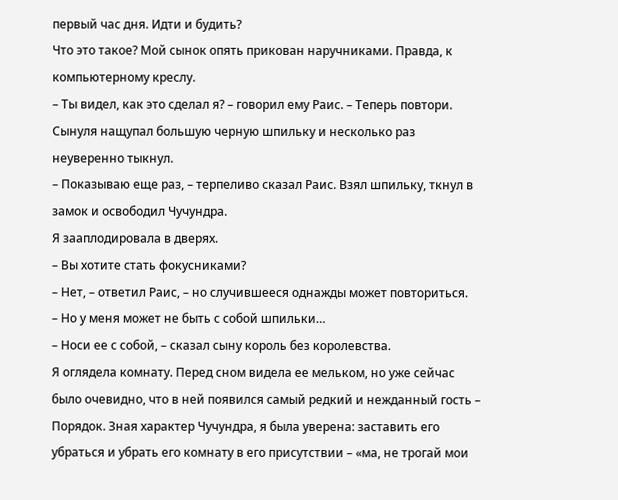первый час дня. Идти и будить?
Что это такое? Мой сынок опять прикован наручниками. Правда, к компьютерному креслу.
– Ты видел, как это сделал я? – говорил ему Раис. – Теперь повтори.
Сынуля нащупал большую черную шпильку и несколько раз неуверенно тыкнул.
– Показываю еще раз, – терпеливо сказал Раис. Взял шпильку, ткнул в замок и освободил Чучундра.
Я зааплодировала в дверях.
– Вы хотите стать фокусниками?
– Нет, – ответил Раис, – но случившееся однажды может повториться.
– Но у меня может не быть с собой шпильки…
– Носи ее с собой, – сказал сыну король без королевства.
Я оглядела комнату. Перед сном видела ее мельком, но уже сейчас было очевидно, что в ней появился самый редкий и нежданный гость – Порядок. Зная характер Чучундра, я была уверена: заставить его убраться и убрать его комнату в его присутствии – «ма, не трогай мои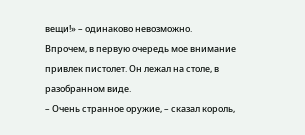вещи!» – одинаково невозможно.
Впрочем, в первую очередь мое внимание привлек пистолет. Он лежал на столе, в разобранном виде.
– Очень странное оружие, – сказал король,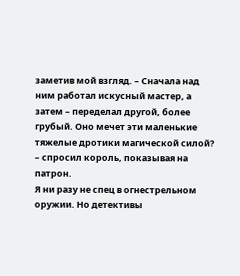заметив мой взгляд. – Сначала над ним работал искусный мастер, а затем – переделал другой, более грубый. Оно мечет эти маленькие тяжелые дротики магической силой? – спросил король, показывая на патрон.
Я ни разу не спец в огнестрельном оружии. Но детективы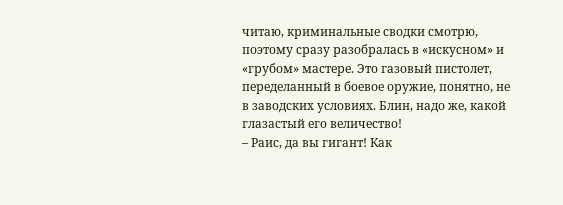читаю, криминальные сводки смотрю, поэтому сразу разобралась в «искусном» и «грубом» мастере. Это газовый пистолет, переделанный в боевое оружие, понятно, не в заводских условиях. Блин, надо же, какой глазастый его величество!
– Раис, да вы гигант! Как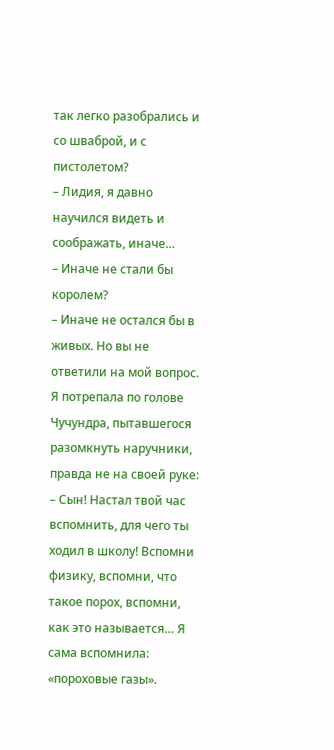так легко разобрались и со шваброй, и с пистолетом?
– Лидия, я давно научился видеть и соображать, иначе…
– Иначе не стали бы королем?
– Иначе не остался бы в живых. Но вы не ответили на мой вопрос.
Я потрепала по голове Чучундра, пытавшегося разомкнуть наручники, правда не на своей руке:
– Сын! Настал твой час вспомнить, для чего ты ходил в школу! Вспомни физику, вспомни, что такое порох, вспомни, как это называется… Я сама вспомнила: «пороховые газы».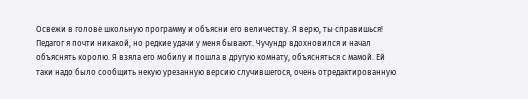Освежи в голове школьную программу и объясни его величеству. Я верю, ты справишься!
Педагог я почти никакой, но редкие удачи у меня бывают. Чучундр вдохновился и начал объяснять королю. Я взяла его мобилу и пошла в другую комнату, объясняться с мамой. Ей таки надо было сообщить некую урезанную версию случившегося, очень отредактированную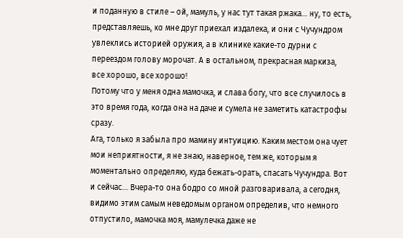и поданную в стиле – ой, мамуль, у нас тут такая ржака… ну, то есть, представляешь, ко мне друг приехал издалека, и они с Чучундром увлеклись историей оружия, а в клинике какие-то дурни с переездом голову морочат. А в остальном, прекрасная маркиза, все хорошо, все хорошо!
Потому что у меня одна мамочка, и слава богу, что все случилось в это время года, когда она на даче и сумела не заметить катастрофы сразу.
Ага, только я забыла про мамину интуицию. Каким местом она чует мои неприятности, я не знаю, наверное, тем же, которым я моментально определяю, куда бежать-орать, спасать Чучундра. Вот и сейчас… Вчера-то она бодро со мной разговаривала, а сегодня, видимо этим самым неведомым органом определив, что немного отпустило, мамочка моя, мамулечка даже не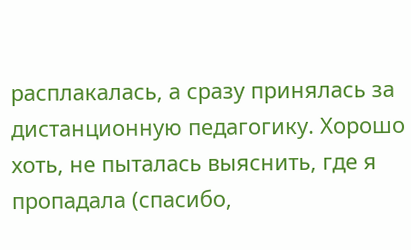расплакалась, а сразу принялась за дистанционную педагогику. Хорошо хоть, не пыталась выяснить, где я пропадала (спасибо,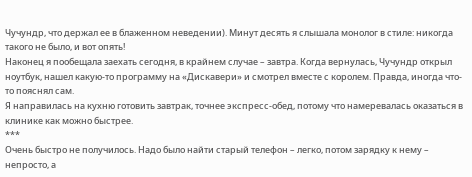Чучундр, что держал ее в блаженном неведении). Минут десять я слышала монолог в стиле: никогда такого не было, и вот опять!
Наконец я пообещала заехать сегодня, в крайнем случае – завтра. Когда вернулась, Чучундр открыл ноутбук, нашел какую-то программу на «Дискавери» и смотрел вместе с королем. Правда, иногда что-то пояснял сам.
Я направилась на кухню готовить завтрак, точнее экспресс-обед, потому что намеревалась оказаться в клинике как можно быстрее.
***
Очень быстро не получилось. Надо было найти старый телефон – легко, потом зарядку к нему – непросто, а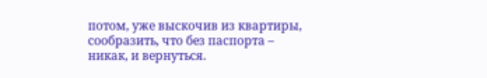потом, уже выскочив из квартиры, сообразить, что без паспорта – никак, и вернуться.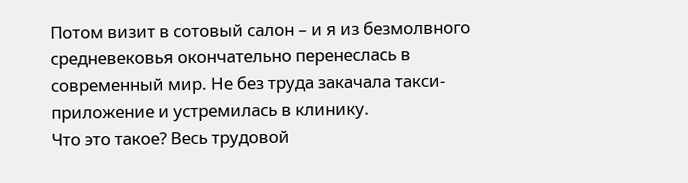Потом визит в сотовый салон – и я из безмолвного средневековья окончательно перенеслась в современный мир. Не без труда закачала такси-приложение и устремилась в клинику.
Что это такое? Весь трудовой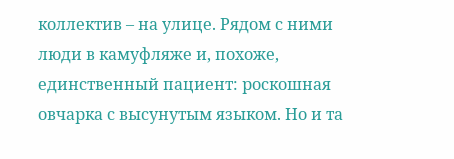коллектив – на улице. Рядом с ними люди в камуфляже и, похоже, единственный пациент: роскошная овчарка с высунутым языком. Но и та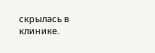скрылась в клинике.